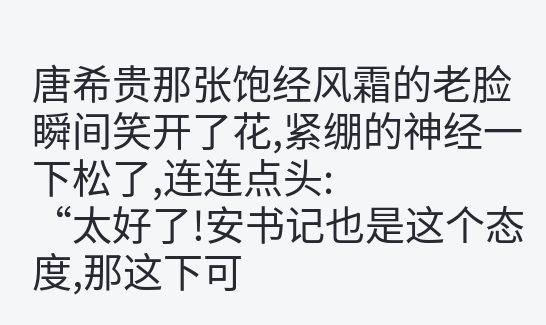唐希贵那张饱经风霜的老脸瞬间笑开了花,紧绷的神经一下松了,连连点头:
“太好了!安书记也是这个态度,那这下可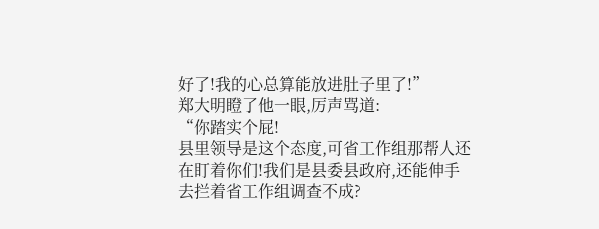好了!我的心总算能放进肚子里了!”
郑大明瞪了他一眼,厉声骂道:
“你踏实个屁!
县里领导是这个态度,可省工作组那帮人还在盯着你们!我们是县委县政府,还能伸手去拦着省工作组调查不成?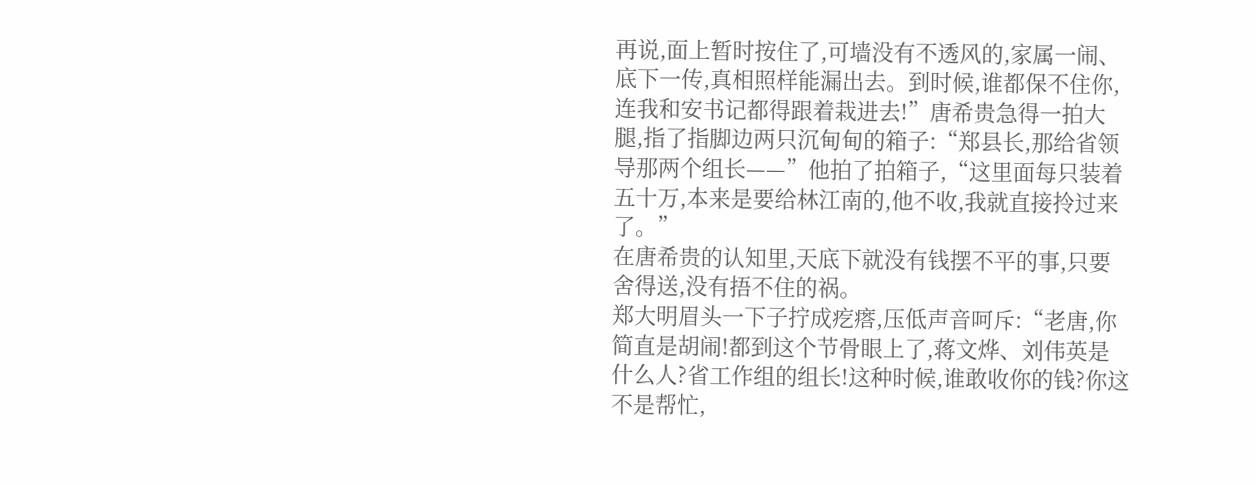再说,面上暂时按住了,可墙没有不透风的,家属一闹、底下一传,真相照样能漏出去。到时候,谁都保不住你,连我和安书记都得跟着栽进去!”唐希贵急得一拍大腿,指了指脚边两只沉甸甸的箱子:“郑县长,那给省领导那两个组长——”他拍了拍箱子,“这里面每只装着五十万,本来是要给林江南的,他不收,我就直接拎过来了。”
在唐希贵的认知里,天底下就没有钱摆不平的事,只要舍得送,没有捂不住的祸。
郑大明眉头一下子拧成疙瘩,压低声音呵斥:“老唐,你简直是胡闹!都到这个节骨眼上了,蒋文烨、刘伟英是什么人?省工作组的组长!这种时候,谁敢收你的钱?你这不是帮忙,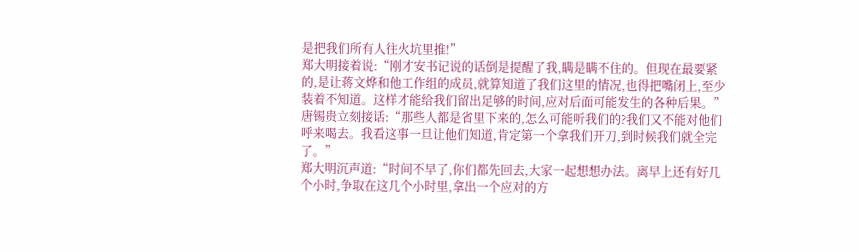是把我们所有人往火坑里推!”
郑大明接着说:“刚才安书记说的话倒是提醒了我,瞒是瞒不住的。但现在最要紧的,是让蒋文烨和他工作组的成员,就算知道了我们这里的情况,也得把嘴闭上,至少装着不知道。这样才能给我们留出足够的时间,应对后面可能发生的各种后果。”
唐锡贵立刻接话:“那些人都是省里下来的,怎么可能听我们的?我们又不能对他们呼来喝去。我看这事一旦让他们知道,肯定第一个拿我们开刀,到时候我们就全完了。”
郑大明沉声道:“时间不早了,你们都先回去,大家一起想想办法。离早上还有好几个小时,争取在这几个小时里,拿出一个应对的方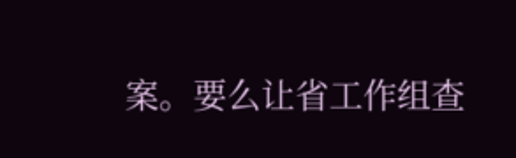案。要么让省工作组查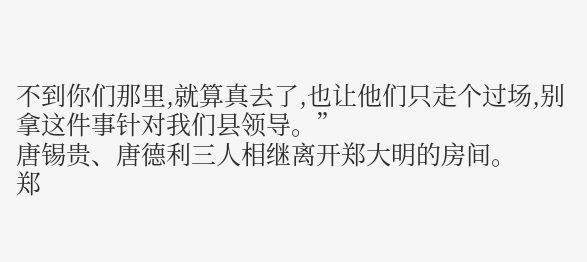不到你们那里,就算真去了,也让他们只走个过场,别拿这件事针对我们县领导。”
唐锡贵、唐德利三人相继离开郑大明的房间。
郑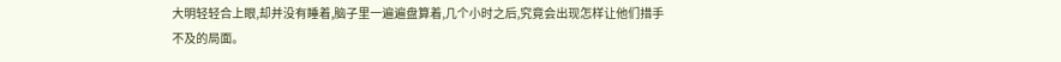大明轻轻合上眼,却并没有睡着,脑子里一遍遍盘算着,几个小时之后,究竟会出现怎样让他们措手不及的局面。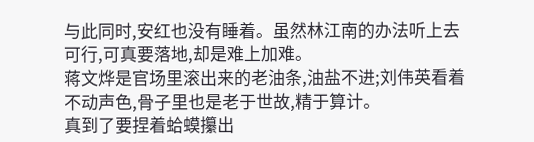与此同时,安红也没有睡着。虽然林江南的办法听上去可行,可真要落地,却是难上加难。
蒋文烨是官场里滚出来的老油条,油盐不进;刘伟英看着不动声色,骨子里也是老于世故,精于算计。
真到了要捏着蛤蟆攥出